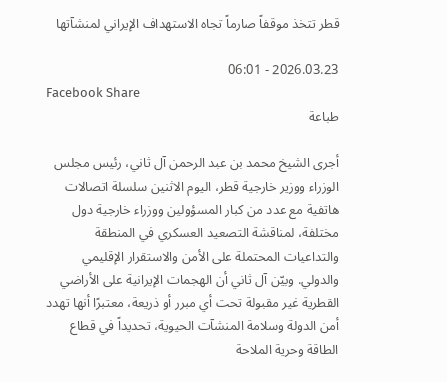قطر تتخذ موقفاً صارماً تجاه الاستهداف الإيراني لمنشآتها

2026.03.23 - 06:01
Facebook Share
طباعة

أجرى الشيخ محمد بن عبد الرحمن آل ثاني، رئيس مجلس الوزراء ووزير خارجية قطر، اليوم الاثنين سلسلة اتصالات هاتفية مع عدد من كبار المسؤولين ووزراء خارجية دول مختلفة، لمناقشة التصعيد العسكري في المنطقة والتداعيات المحتملة على الأمن والاستقرار الإقليمي والدولي. وبيّن آل ثاني أن الهجمات الإيرانية على الأراضي القطرية غير مقبولة تحت أي مبرر أو ذريعة، معتبرًا أنها تهدد أمن الدولة وسلامة المنشآت الحيوية، تحديداً في قطاع الطاقة وحرية الملاحة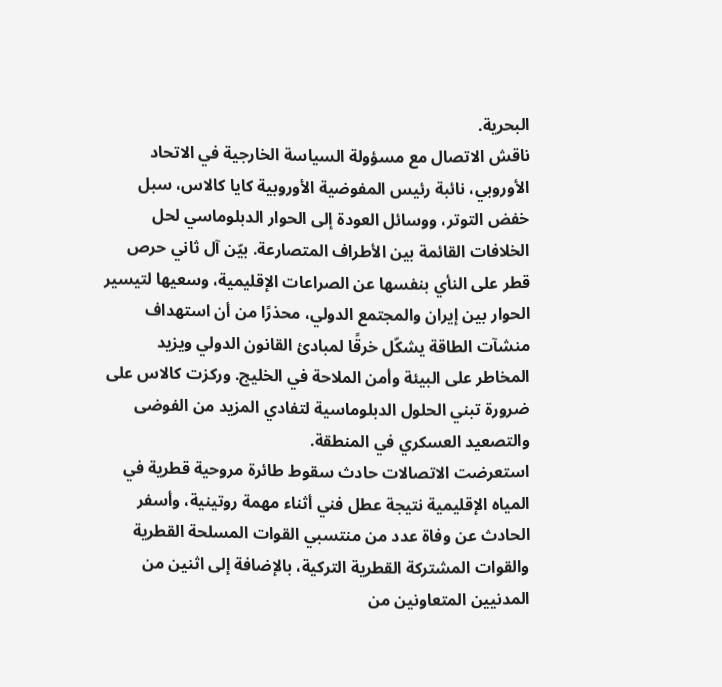البحرية.
ناقش الاتصال مع مسؤولة السياسة الخارجية في الاتحاد الأوروبي، نائبة رئيس المفوضية الأوروبية كايا كالاس، سبل خفض التوتر، ووسائل العودة إلى الحوار الدبلوماسي لحل الخلافات القائمة بين الأطراف المتصارعة. بيّن آل ثاني حرص قطر على النأي بنفسها عن الصراعات الإقليمية، وسعيها لتيسير الحوار بين إيران والمجتمع الدولي، محذرًا من أن استهداف منشآت الطاقة يشكّل خرقًا لمبادئ القانون الدولي ويزيد المخاطر على البيئة وأمن الملاحة في الخليج. وركزت كالاس على ضرورة تبني الحلول الدبلوماسية لتفادي المزيد من الفوضى والتصعيد العسكري في المنطقة.
استعرضت الاتصالات حادث سقوط طائرة مروحية قطرية في المياه الإقليمية نتيجة عطل فني أثناء مهمة روتينية، وأسفر الحادث عن وفاة عدد من منتسبي القوات المسلحة القطرية والقوات المشتركة القطرية التركية، بالإضافة إلى اثنين من المدنيين المتعاونين من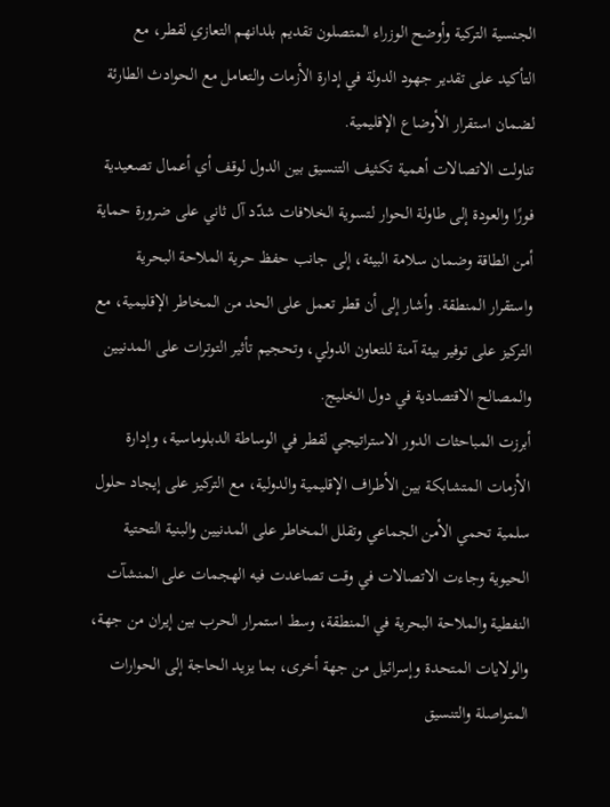الجنسية التركية وأوضح الوزراء المتصلون تقديم بلدانهم التعازي لقطر، مع التأكيد على تقدير جهود الدولة في إدارة الأزمات والتعامل مع الحوادث الطارئة لضمان استقرار الأوضاع الإقليمية.
تناولت الاتصالات أهمية تكثيف التنسيق بين الدول لوقف أي أعمال تصعيدية فورًا والعودة إلى طاولة الحوار لتسوية الخلافات شدّد آل ثاني على ضرورة حماية أمن الطاقة وضمان سلامة البيئة، إلى جانب حفظ حرية الملاحة البحرية واستقرار المنطقة. وأشار إلى أن قطر تعمل على الحد من المخاطر الإقليمية، مع التركيز على توفير بيئة آمنة للتعاون الدولي، وتحجيم تأثير التوترات على المدنيين والمصالح الاقتصادية في دول الخليج.
أبرزت المباحثات الدور الاستراتيجي لقطر في الوساطة الدبلوماسية، وإدارة الأزمات المتشابكة بين الأطراف الإقليمية والدولية، مع التركيز على إيجاد حلول سلمية تحمي الأمن الجماعي وتقلل المخاطر على المدنيين والبنية التحتية الحيوية وجاءت الاتصالات في وقت تصاعدت فيه الهجمات على المنشآت النفطية والملاحة البحرية في المنطقة، وسط استمرار الحرب بين إيران من جهة، والولايات المتحدة وإسرائيل من جهة أخرى، بما يزيد الحاجة إلى الحوارات المتواصلة والتنسيق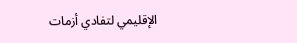الإقليمي لتفادي أزمات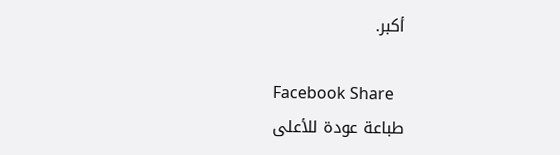أكبر.

Facebook Share
طباعة عودة للأعلى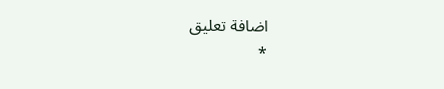اضافة تعليق
*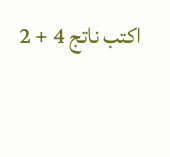اكتب ناتج 4 + 2